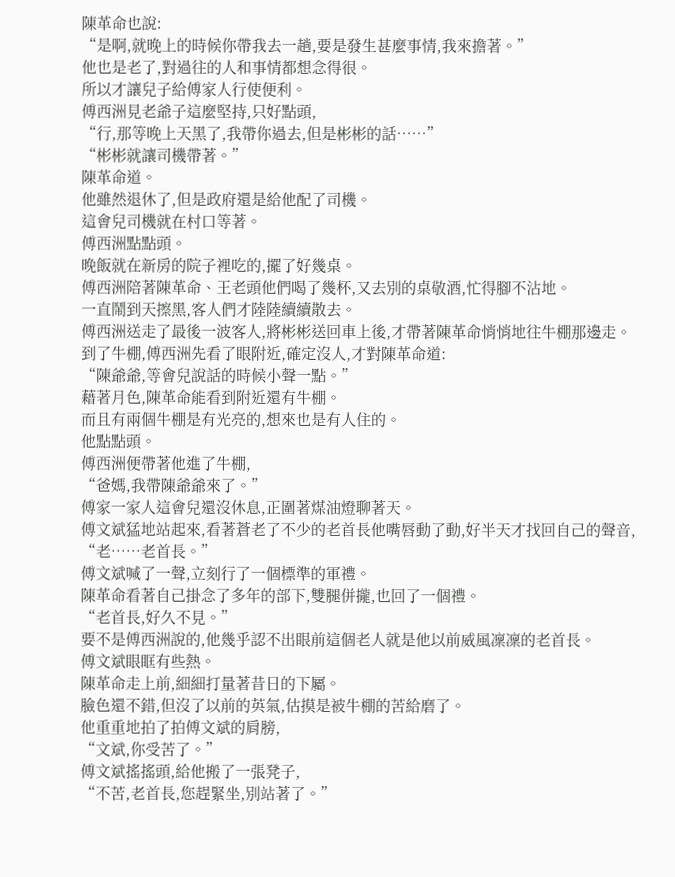陳革命也說:
“是啊,就晚上的時候你帶我去一趟,要是發生甚麼事情,我來擔著。”
他也是老了,對過往的人和事情都想念得很。
所以才讓兒子給傅家人行使便利。
傅西洲見老爺子這麼堅持,只好點頭,
“行,那等晚上天黑了,我帶你過去,但是彬彬的話……”
“彬彬就讓司機帶著。”
陳革命道。
他雖然退休了,但是政府還是給他配了司機。
這會兒司機就在村口等著。
傅西洲點點頭。
晚飯就在新房的院子裡吃的,擺了好幾桌。
傅西洲陪著陳革命、王老頭他們喝了幾杯,又去別的桌敬酒,忙得腳不沾地。
一直鬧到天擦黑,客人們才陸陸續續散去。
傅西洲送走了最後一波客人,將彬彬送回車上後,才帶著陳革命悄悄地往牛棚那邊走。
到了牛棚,傅西洲先看了眼附近,確定沒人,才對陳革命道:
“陳爺爺,等會兒說話的時候小聲一點。”
藉著月色,陳革命能看到附近還有牛棚。
而且有兩個牛棚是有光亮的,想來也是有人住的。
他點點頭。
傅西洲便帶著他進了牛棚,
“爸媽,我帶陳爺爺來了。”
傅家一家人這會兒還沒休息,正圍著煤油燈聊著天。
傅文斌猛地站起來,看著蒼老了不少的老首長他嘴唇動了動,好半天才找回自己的聲音,
“老……老首長。”
傅文斌喊了一聲,立刻行了一個標準的軍禮。
陳革命看著自己掛念了多年的部下,雙腿併攏,也回了一個禮。
“老首長,好久不見。”
要不是傅西洲說的,他幾乎認不出眼前這個老人就是他以前威風凜凜的老首長。
傅文斌眼眶有些熱。
陳革命走上前,細細打量著昔日的下屬。
臉色還不錯,但沒了以前的英氣,估摸是被牛棚的苦給磨了。
他重重地拍了拍傅文斌的肩膀,
“文斌,你受苦了。”
傅文斌搖搖頭,給他搬了一張凳子,
“不苦,老首長,您趕緊坐,別站著了。”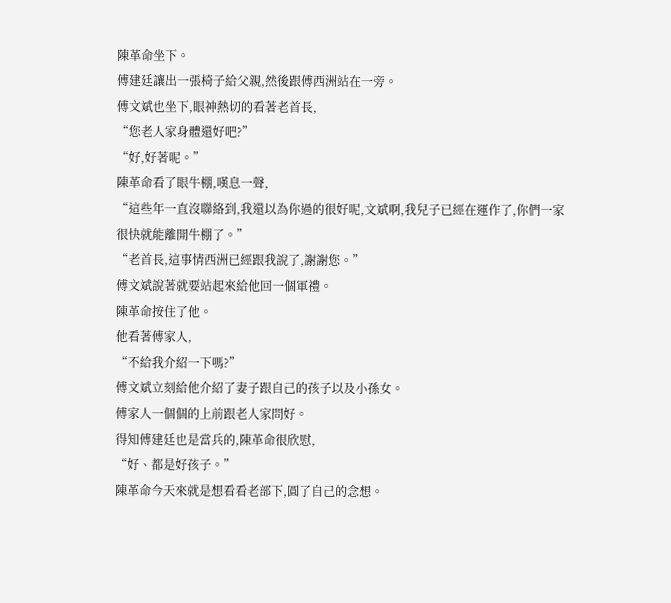陳革命坐下。
傅建廷讓出一張椅子給父親,然後跟傅西洲站在一旁。
傅文斌也坐下,眼神熱切的看著老首長,
“您老人家身體還好吧?”
“好,好著呢。”
陳革命看了眼牛棚,嘆息一聲,
“這些年一直沒聯絡到,我還以為你過的很好呢,文斌啊,我兒子已經在運作了,你們一家很快就能離開牛棚了。”
“老首長,這事情西洲已經跟我說了,謝謝您。”
傅文斌說著就要站起來給他回一個軍禮。
陳革命按住了他。
他看著傅家人,
“不給我介紹一下嗎?”
傅文斌立刻給他介紹了妻子跟自己的孩子以及小孫女。
傅家人一個個的上前跟老人家問好。
得知傅建廷也是當兵的,陳革命很欣慰,
“好、都是好孩子。”
陳革命今天來就是想看看老部下,圓了自己的念想。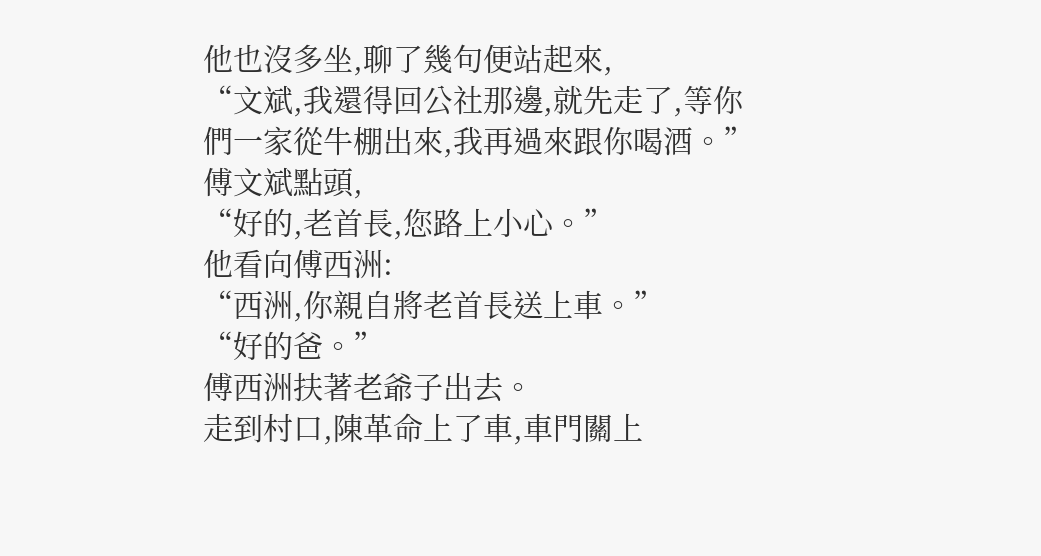他也沒多坐,聊了幾句便站起來,
“文斌,我還得回公社那邊,就先走了,等你們一家從牛棚出來,我再過來跟你喝酒。”
傅文斌點頭,
“好的,老首長,您路上小心。”
他看向傅西洲:
“西洲,你親自將老首長送上車。”
“好的爸。”
傅西洲扶著老爺子出去。
走到村口,陳革命上了車,車門關上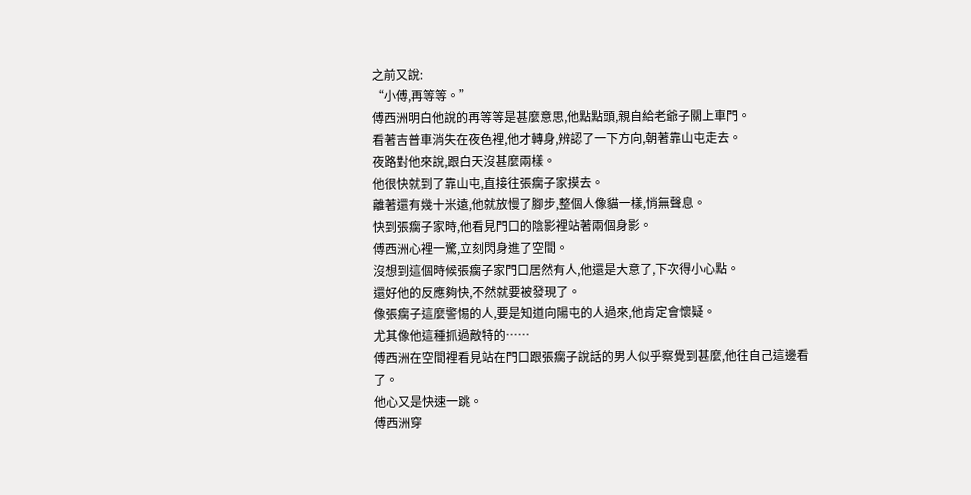之前又說:
“小傅,再等等。”
傅西洲明白他說的再等等是甚麼意思,他點點頭,親自給老爺子關上車門。
看著吉普車消失在夜色裡,他才轉身,辨認了一下方向,朝著靠山屯走去。
夜路對他來說,跟白天沒甚麼兩樣。
他很快就到了靠山屯,直接往張瘸子家摸去。
離著還有幾十米遠,他就放慢了腳步,整個人像貓一樣,悄無聲息。
快到張瘸子家時,他看見門口的陰影裡站著兩個身影。
傅西洲心裡一驚,立刻閃身進了空間。
沒想到這個時候張瘸子家門口居然有人,他還是大意了,下次得小心點。
還好他的反應夠快,不然就要被發現了。
像張瘸子這麼警惕的人,要是知道向陽屯的人過來,他肯定會懷疑。
尤其像他這種抓過敵特的……
傅西洲在空間裡看見站在門口跟張瘸子說話的男人似乎察覺到甚麼,他往自己這邊看了。
他心又是快速一跳。
傅西洲穿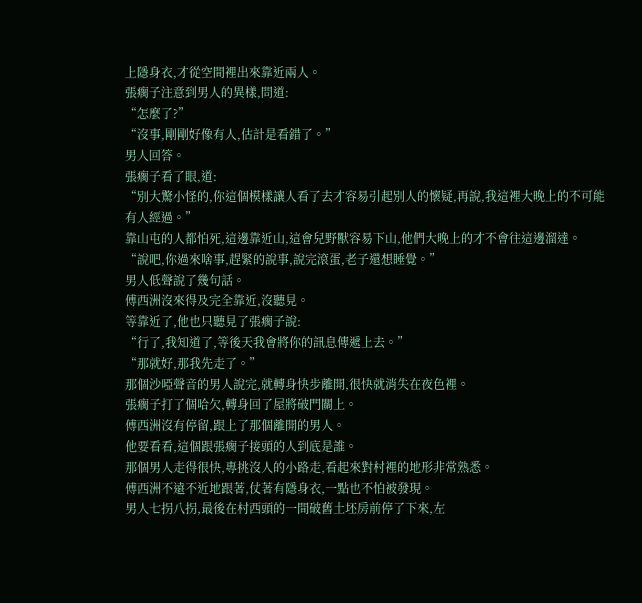上隱身衣,才從空間裡出來靠近兩人。
張瘸子注意到男人的異樣,問道:
“怎麼了?”
“沒事,剛剛好像有人,估計是看錯了。”
男人回答。
張瘸子看了眼,道:
“別大驚小怪的,你這個模樣讓人看了去才容易引起別人的懷疑,再說,我這裡大晚上的不可能有人經過。”
靠山屯的人都怕死,這邊靠近山,這會兒野獸容易下山,他們大晚上的才不會往這邊溜達。
“說吧,你過來啥事,趕緊的說事,說完滾蛋,老子還想睡覺。”
男人低聲說了幾句話。
傅西洲沒來得及完全靠近,沒聽見。
等靠近了,他也只聽見了張瘸子說:
“行了,我知道了,等後天我會將你的訊息傳遞上去。”
“那就好,那我先走了。”
那個沙啞聲音的男人說完,就轉身快步離開,很快就消失在夜色裡。
張瘸子打了個哈欠,轉身回了屋將破門關上。
傅西洲沒有停留,跟上了那個離開的男人。
他要看看,這個跟張瘸子接頭的人到底是誰。
那個男人走得很快,專挑沒人的小路走,看起來對村裡的地形非常熟悉。
傅西洲不遠不近地跟著,仗著有隱身衣,一點也不怕被發現。
男人七拐八拐,最後在村西頭的一間破舊土坯房前停了下來,左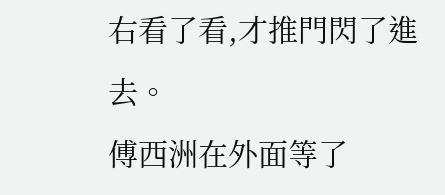右看了看,才推門閃了進去。
傅西洲在外面等了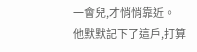一會兒,才悄悄靠近。
他默默記下了這戶,打算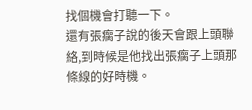找個機會打聽一下。
還有張瘸子說的後天會跟上頭聯絡,到時候是他找出張瘸子上頭那條線的好時機。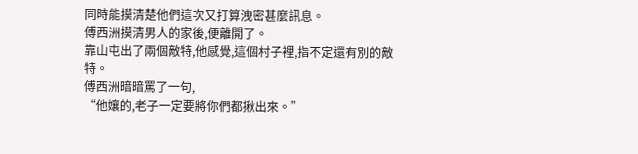同時能摸清楚他們這次又打算洩密甚麼訊息。
傅西洲摸清男人的家後,便離開了。
靠山屯出了兩個敵特,他感覺,這個村子裡,指不定還有別的敵特。
傅西洲暗暗罵了一句,
“他孃的,老子一定要將你們都揪出來。”